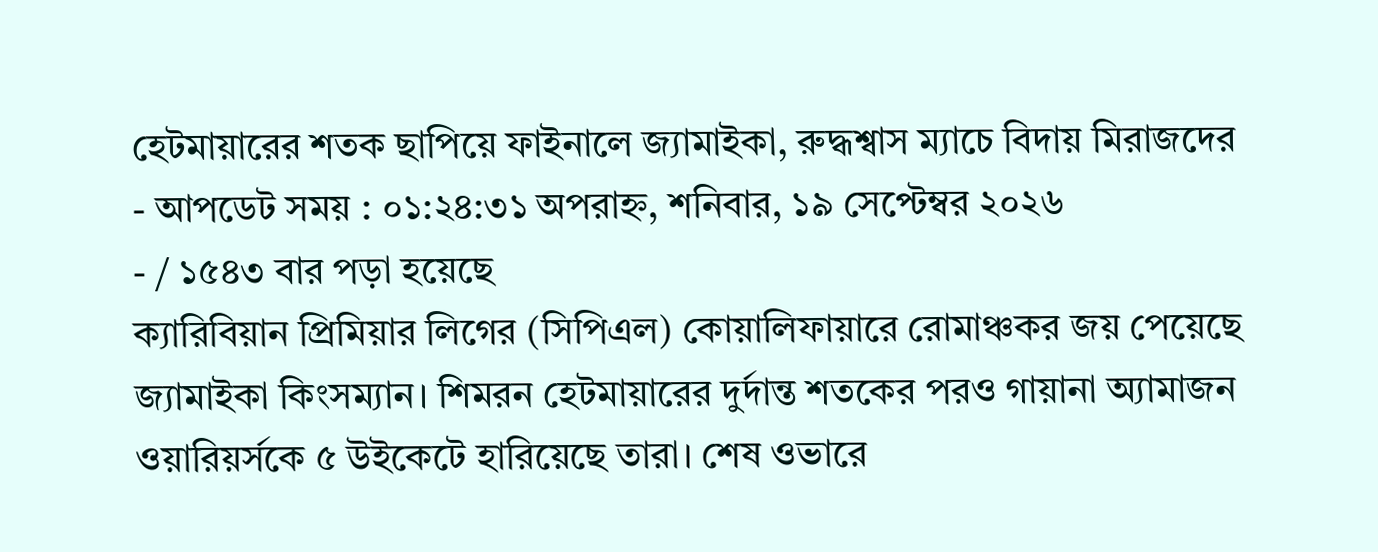হেটমায়ারের শতক ছাপিয়ে ফাইনালে জ্যামাইকা, রুদ্ধশ্বাস ম্যাচে বিদায় মিরাজদের
- আপডেট সময় : ০১:২৪:৩১ অপরাহ্ন, শনিবার, ১৯ সেপ্টেম্বর ২০২৬
- / ১৫৪৩ বার পড়া হয়েছে
ক্যারিবিয়ান প্রিমিয়ার লিগের (সিপিএল) কোয়ালিফায়ারে রোমাঞ্চকর জয় পেয়েছে জ্যামাইকা কিংসম্যান। শিমরন হেটমায়ারের দুর্দান্ত শতকের পরও গায়ানা অ্যামাজন ওয়ারিয়র্সকে ৫ উইকেটে হারিয়েছে তারা। শেষ ওভারে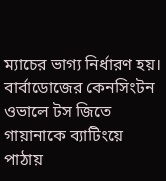ম্যাচের ভাগ্য নির্ধারণ হয়।
বার্বাডোজের কেনসিংটন ওভালে টস জিতে গায়ানাকে ব্যাটিংয়ে পাঠায়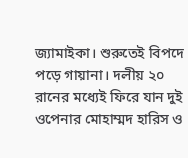জ্যামাইকা। শুরুতেই বিপদে পড়ে গায়ানা। দলীয় ২০ রানের মধ্যেই ফিরে যান দুই ওপেনার মোহাম্মদ হারিস ও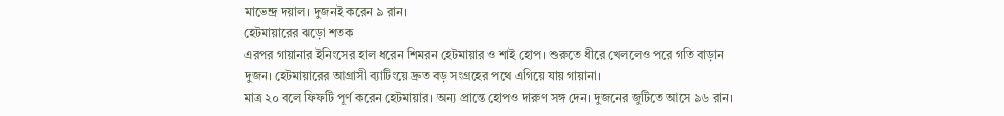মাভেন্দ্র দয়াল। দুজনই করেন ৯ রান।
হেটমায়ারের ঝড়ো শতক
এরপর গায়ানার ইনিংসের হাল ধরেন শিমরন হেটমায়ার ও শাই হোপ। শুরুতে ধীরে খেললেও পরে গতি বাড়ান দুজন। হেটমায়ারের আগ্রাসী ব্যাটিংয়ে দ্রুত বড় সংগ্রহের পথে এগিয়ে যায় গায়ানা।
মাত্র ২০ বলে ফিফটি পূর্ণ করেন হেটমায়ার। অন্য প্রান্তে হোপও দারুণ সঙ্গ দেন। দুজনের জুটিতে আসে ৯৬ রান।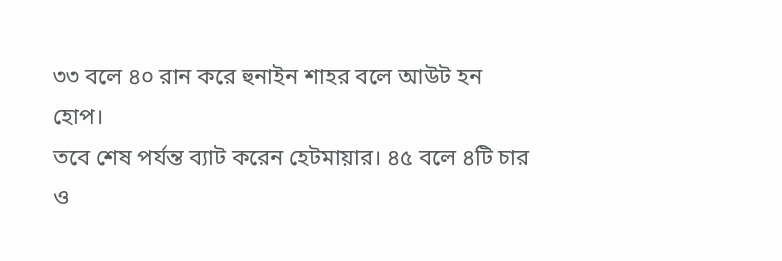৩৩ বলে ৪০ রান করে হুনাইন শাহর বলে আউট হন হোপ।
তবে শেষ পর্যন্ত ব্যাট করেন হেটমায়ার। ৪৫ বলে ৪টি চার ও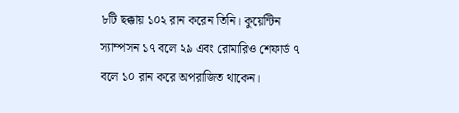৮টি ছক্কায় ১০২ রান করেন তিনি। কুয়েন্টিন স্যাম্পসন ১৭ বলে ২৯ এবং রোমারিও শেফার্ড ৭ বলে ১০ রান করে অপরাজিত থাকেন।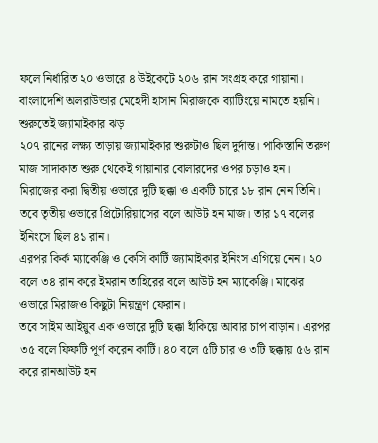ফলে নির্ধারিত ২০ ওভারে ৪ উইকেটে ২০৬ রান সংগ্রহ করে গায়ানা। বাংলাদেশি অলরাউন্ডার মেহেদী হাসান মিরাজকে ব্যাটিংয়ে নামতে হয়নি।
শুরুতেই জ্যামাইকার ঝড়
২০৭ রানের লক্ষ্য তাড়ায় জ্যামাইকার শুরুটাও ছিল দুর্দান্ত। পাকিস্তানি তরুণ মাজ সাদাকাত শুরু থেকেই গায়ানার বোলারদের ওপর চড়াও হন। মিরাজের করা দ্বিতীয় ওভারে দুটি ছক্কা ও একটি চারে ১৮ রান নেন তিনি।
তবে তৃতীয় ওভারে প্রিটোরিয়াসের বলে আউট হন মাজ। তার ১৭ বলের ইনিংসে ছিল ৪১ রান।
এরপর কির্ক ম্যাকেঞ্জি ও কেসি কার্টি জ্যামাইকার ইনিংস এগিয়ে নেন। ২০ বলে ৩৪ রান করে ইমরান তাহিরের বলে আউট হন ম্যাকেঞ্জি। মাঝের ওভারে মিরাজও কিছুটা নিয়ন্ত্রণ ফেরান।
তবে সাইম আইয়ুব এক ওভারে দুটি ছক্কা হাঁকিয়ে আবার চাপ বাড়ান। এরপর ৩৫ বলে ফিফটি পূর্ণ করেন কার্টি। ৪০ বলে ৫টি চার ও ৩টি ছক্কায় ৫৬ রান করে রানআউট হন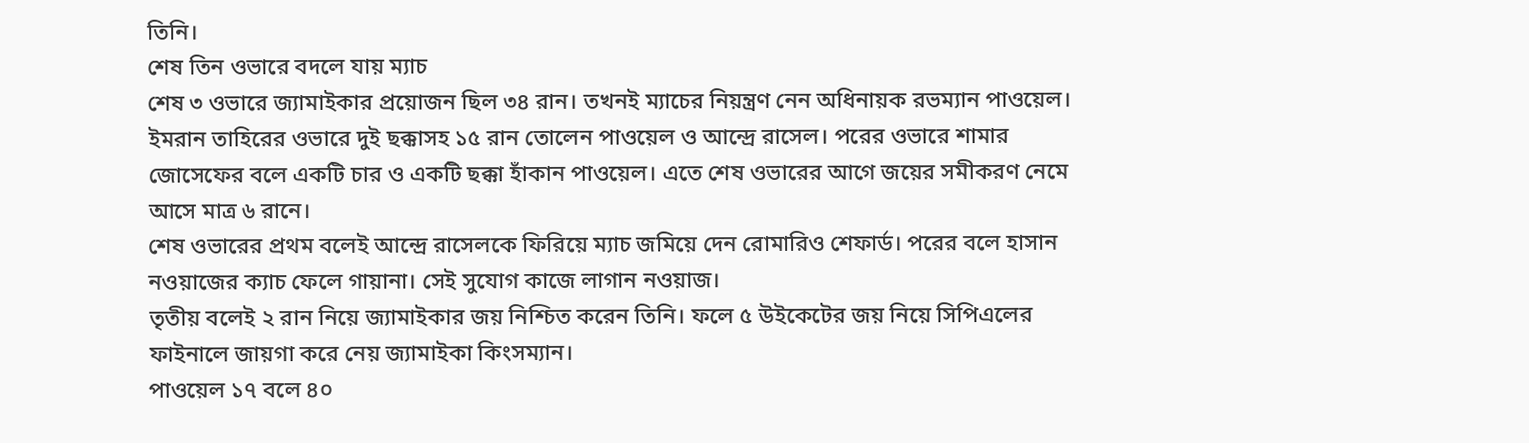তিনি।
শেষ তিন ওভারে বদলে যায় ম্যাচ
শেষ ৩ ওভারে জ্যামাইকার প্রয়োজন ছিল ৩৪ রান। তখনই ম্যাচের নিয়ন্ত্রণ নেন অধিনায়ক রভম্যান পাওয়েল।
ইমরান তাহিরের ওভারে দুই ছক্কাসহ ১৫ রান তোলেন পাওয়েল ও আন্দ্রে রাসেল। পরের ওভারে শামার জোসেফের বলে একটি চার ও একটি ছক্কা হাঁকান পাওয়েল। এতে শেষ ওভারের আগে জয়ের সমীকরণ নেমে আসে মাত্র ৬ রানে।
শেষ ওভারের প্রথম বলেই আন্দ্রে রাসেলকে ফিরিয়ে ম্যাচ জমিয়ে দেন রোমারিও শেফার্ড। পরের বলে হাসান নওয়াজের ক্যাচ ফেলে গায়ানা। সেই সুযোগ কাজে লাগান নওয়াজ।
তৃতীয় বলেই ২ রান নিয়ে জ্যামাইকার জয় নিশ্চিত করেন তিনি। ফলে ৫ উইকেটের জয় নিয়ে সিপিএলের ফাইনালে জায়গা করে নেয় জ্যামাইকা কিংসম্যান।
পাওয়েল ১৭ বলে ৪০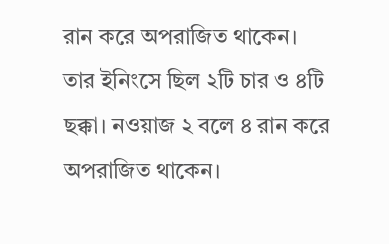রান করে অপরাজিত থাকেন। তার ইনিংসে ছিল ২টি চার ও ৪টি ছক্কা। নওয়াজ ২ বলে ৪ রান করে অপরাজিত থাকেন।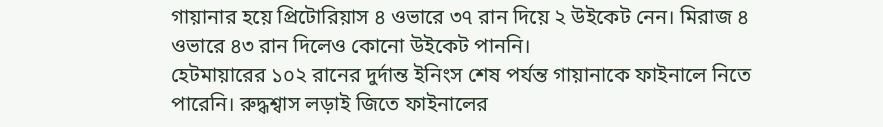গায়ানার হয়ে প্রিটোরিয়াস ৪ ওভারে ৩৭ রান দিয়ে ২ উইকেট নেন। মিরাজ ৪ ওভারে ৪৩ রান দিলেও কোনো উইকেট পাননি।
হেটমায়ারের ১০২ রানের দুর্দান্ত ইনিংস শেষ পর্যন্ত গায়ানাকে ফাইনালে নিতে পারেনি। রুদ্ধশ্বাস লড়াই জিতে ফাইনালের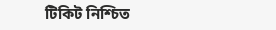টিকিট নিশ্চিত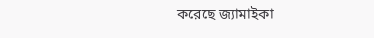করেছে জ্যামাইকা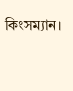কিংসম্যান।